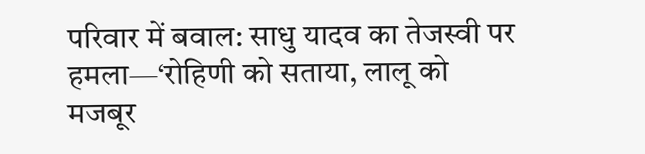परिवार में बवाल: साधु यादव का तेजस्वी पर हमला—‘रोहिणी को सताया, लालू को मजबूर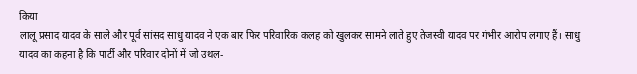किया
लालू प्रसाद यादव के साले और पूर्व सांसद साधु यादव ने एक बार फिर परिवारिक कलह को खुलकर सामने लाते हुए तेजस्वी यादव पर गंभीर आरोप लगाए हैं। साधु यादव का कहना है कि पार्टी और परिवार दोनों में जो उथल-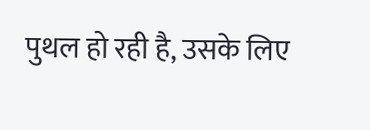पुथल हो रही है, उसके लिए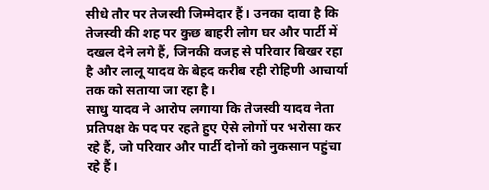सीधे तौर पर तेजस्वी जिम्मेदार हैं। उनका दावा है कि तेजस्वी की शह पर कुछ बाहरी लोग घर और पार्टी में दखल देने लगे हैं, जिनकी वजह से परिवार बिखर रहा है और लालू यादव के बेहद करीब रही रोहिणी आचार्या तक को सताया जा रहा है।
साधु यादव ने आरोप लगाया कि तेजस्वी यादव नेता प्रतिपक्ष के पद पर रहते हुए ऐसे लोगों पर भरोसा कर रहे हैं, जो परिवार और पार्टी दोनों को नुकसान पहुंचा रहे हैं।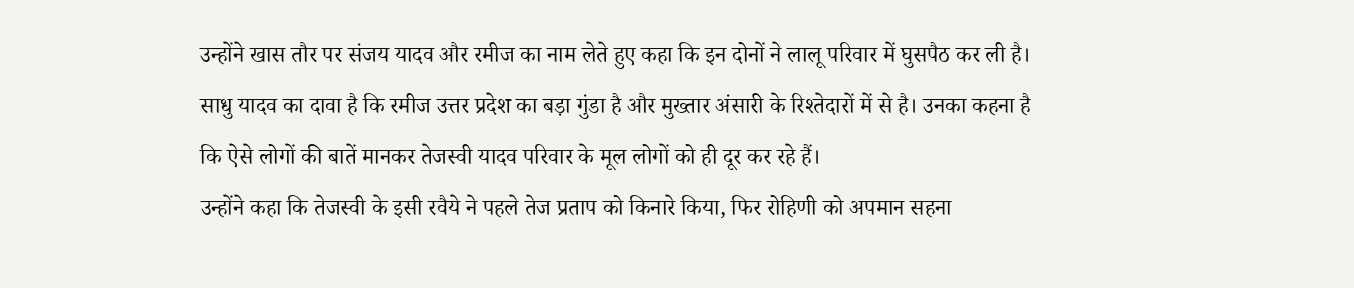उन्होंने खास तौर पर संजय यादव और रमीज का नाम लेते हुए कहा कि इन दोनों ने लालू परिवार में घुसपैठ कर ली है। साधु यादव का दावा है कि रमीज उत्तर प्रदेश का बड़ा गुंडा है और मुख्तार अंसारी के रिश्तेदारों में से है। उनका कहना है कि ऐसे लोगों की बातें मानकर तेजस्वी यादव परिवार के मूल लोगों को ही दूर कर रहे हैं।
उन्होंने कहा कि तेजस्वी के इसी रवैये ने पहले तेज प्रताप को किनारे किया, फिर रोहिणी को अपमान सहना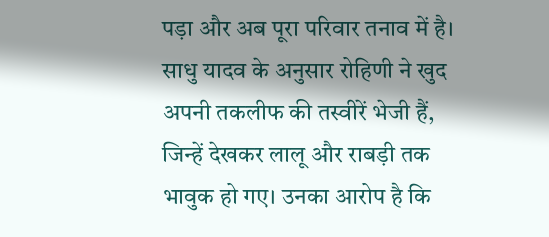पड़ा और अब पूरा परिवार तनाव में है। साधु यादव के अनुसार रोहिणी ने खुद अपनी तकलीफ की तस्वीरें भेजी हैं, जिन्हें देखकर लालू और राबड़ी तक भावुक हो गए। उनका आरोप है कि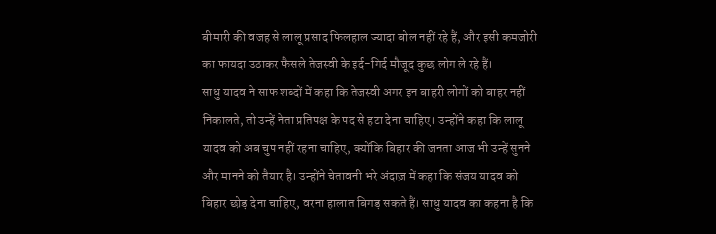बीमारी की वजह से लालू प्रसाद फिलहाल ज्यादा बोल नहीं रहे हैं, और इसी कमजोरी का फायदा उठाकर फैसले तेजस्वी के इर्द-गिर्द मौजूद कुछ लोग ले रहे हैं।
साधु यादव ने साफ शब्दों में कहा कि तेजस्वी अगर इन बाहरी लोगों को बाहर नहीं निकालते, तो उन्हें नेता प्रतिपक्ष के पद से हटा देना चाहिए। उन्होंने कहा कि लालू यादव को अब चुप नहीं रहना चाहिए, क्योंकि बिहार की जनता आज भी उन्हें सुनने और मानने को तैयार है। उन्होंने चेतावनी भरे अंदाज़ में कहा कि संजय यादव को बिहार छोड़ देना चाहिए, वरना हालात बिगड़ सकते हैं। साधु यादव का कहना है कि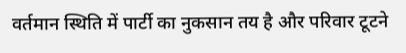वर्तमान स्थिति में पार्टी का नुकसान तय है और परिवार टूटने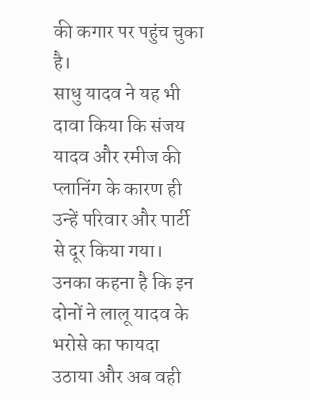की कगार पर पहुंच चुका है।
साधु यादव ने यह भी दावा किया कि संजय यादव और रमीज की प्लानिंग के कारण ही उन्हें परिवार और पार्टी से दूर किया गया। उनका कहना है कि इन दोनों ने लालू यादव के भरोसे का फायदा उठाया और अब वही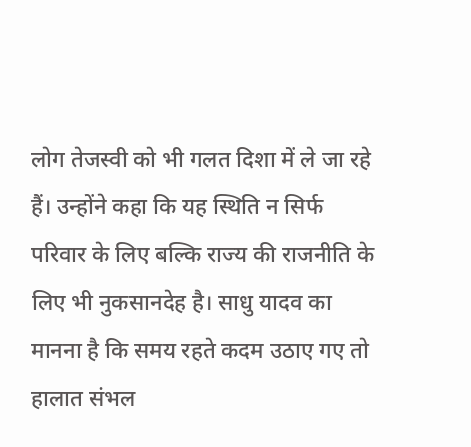लोग तेजस्वी को भी गलत दिशा में ले जा रहे हैं। उन्होंने कहा कि यह स्थिति न सिर्फ परिवार के लिए बल्कि राज्य की राजनीति के लिए भी नुकसानदेह है। साधु यादव का मानना है कि समय रहते कदम उठाए गए तो हालात संभल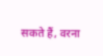सकते हैं, वरना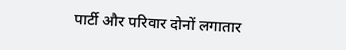पार्टी और परिवार दोनों लगातार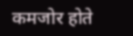कमजोर होते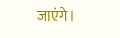जाएंगे।